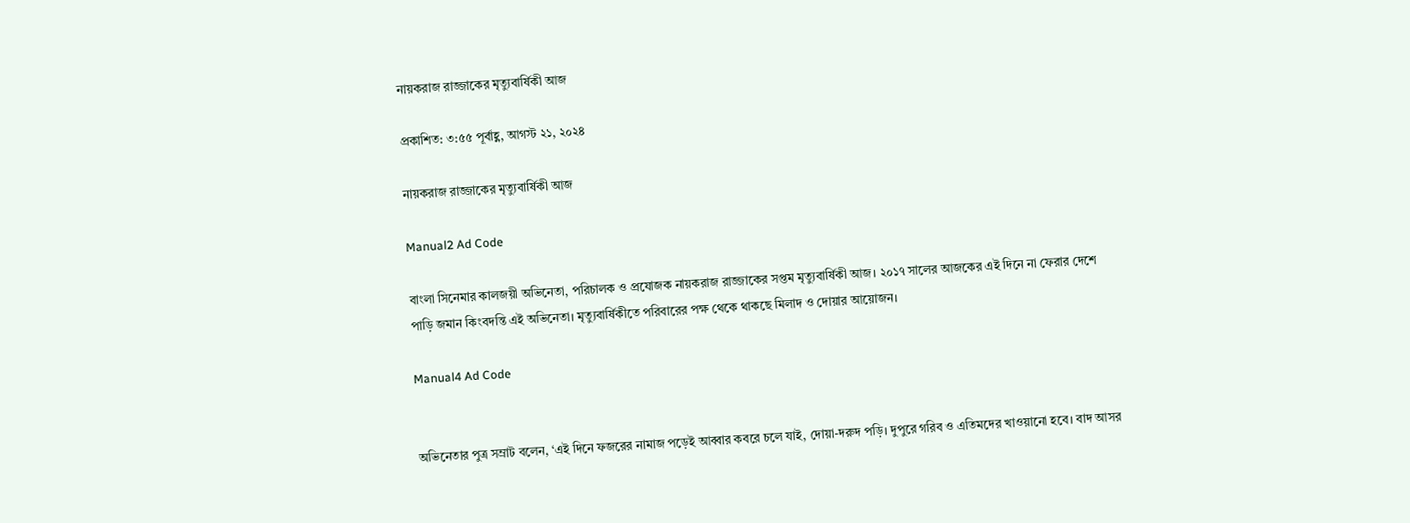নায়করাজ রাজ্জাকের মৃত্যুবার্ষিকী আজ

প্রকাশিত: ৩:৫৫ পূর্বাহ্ণ, আগস্ট ২১, ২০২৪

নায়করাজ রাজ্জাকের মৃত্যুবার্ষিকী আজ

Manual2 Ad Code

বাংলা সিনেমার কালজয়ী অভিনেতা, পরিচালক ও প্রযোজক নায়করাজ রাজ্জাকের সপ্তম মৃত্যুবার্ষিকী আজ। ২০১৭ সালের আজকের এই দিনে না ফেরার দেশে পাড়ি জমান কিংবদন্তি এই অভিনেতা। মৃত্যুবার্ষিকীতে পরিবারের পক্ষ থেকে থাকছে মিলাদ ও দোয়ার আয়োজন।

Manual4 Ad Code


অভিনেতার পুত্র সম্রাট বলেন, ‘এই দিনে ফজরের নামাজ পড়েই আব্বার কবরে চলে যাই, দোয়া-দরুদ পড়ি। দুপুরে গরিব ও এতিমদের খাওয়ানো হবে। বাদ আসর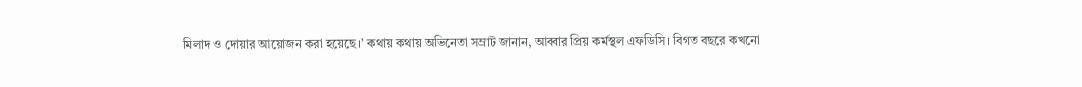মিলাদ ও দোয়ার আয়োজন করা হয়েছে।’ কথায় কথায় অভিনেতা সম্রাট জানান, আব্বার প্রিয় কর্মস্থল এফডিসি। বিগত বছরে কখনো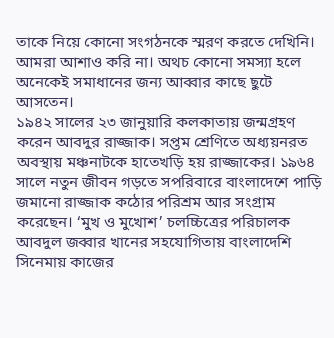তাকে নিয়ে কোনো সংগঠনকে স্মরণ করতে দেখিনি। আমরা আশাও করি না। অথচ কোনো সমস্যা হলে অনেকেই সমাধানের জন্য আব্বার কাছে ছুটে আসতেন।
১৯৪২ সালের ২৩ জানুয়ারি কলকাতায় জন্মগ্রহণ করেন আবদুর রাজ্জাক। সপ্তম শ্রেণিতে অধ্যয়নরত অবস্থায় মঞ্চনাটকে হাতেখড়ি হয় রাজ্জাকের। ১৯৬৪ সালে নতুন জীবন গড়তে সপরিবারে বাংলাদেশে পাড়ি জমানো রাজ্জাক কঠোর পরিশ্রম আর সংগ্রাম করেছেন। ‘মুখ ও মুখোশ’ চলচ্চিত্রের পরিচালক আবদুল জব্বার খানের সহযোগিতায় বাংলাদেশি সিনেমায় কাজের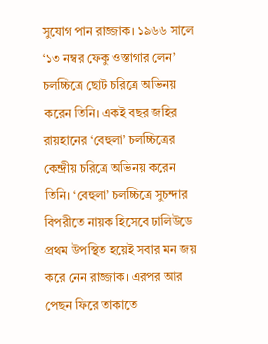সুযোগ পান রাজ্জাক। ১৯৬৬ সালে ‘১৩ নম্বর ফেকু ওস্তাগার লেন’ চলচ্চিত্রে ছোট চরিত্রে অভিনয় করেন তিনি। একই বছর জহির রায়হানের ‘বেহুলা’ চলচ্চিত্রের কেন্দ্রীয় চরিত্রে অভিনয় করেন তিনি। ‘বেহুলা’ চলচ্চিত্রে সুচন্দার বিপরীতে নায়ক হিসেবে ঢালিউডে প্রথম উপস্থিত হয়েই সবার মন জয় করে নেন রাজ্জাক। এরপর আর পেছন ফিরে তাকাতে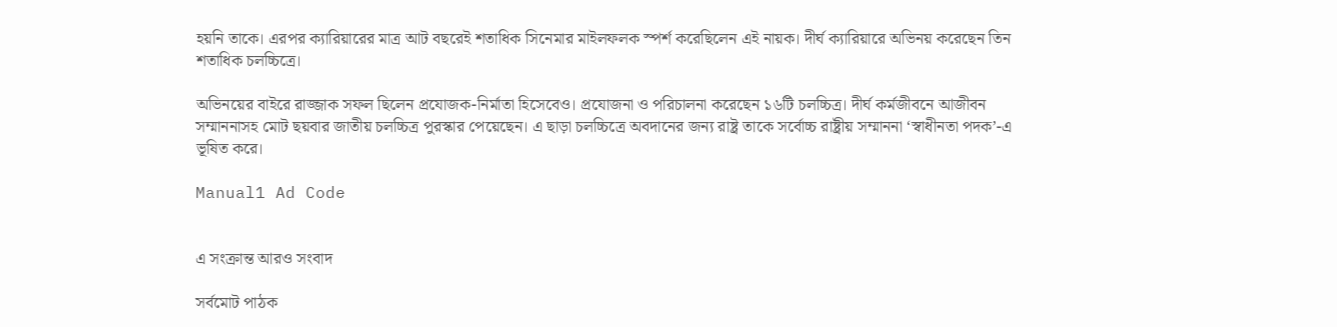হয়নি তাকে। এরপর ক্যারিয়ারের মাত্র আট বছরেই শতাধিক সিনেমার মাইলফলক স্পর্শ করেছিলেন এই নায়ক। দীর্ঘ ক্যারিয়ারে অভিনয় করেছেন তিন শতাধিক চলচ্চিত্রে।

অভিনয়ের বাইরে রাজ্জাক সফল ছিলেন প্রযোজক-নির্মাতা হিসেবেও। প্রযোজনা ও পরিচালনা করেছেন ১৬টি চলচ্চিত্র। দীর্ঘ কর্মজীবনে আজীবন সম্মাননাসহ মোট ছয়বার জাতীয় চলচ্চিত্র পুরস্কার পেয়েছেন। এ ছাড়া চলচ্চিত্রে অবদানের জন্য রাষ্ট্র তাকে সর্বোচ্চ রাষ্ট্রীয় সম্মাননা ‘স্বাধীনতা পদক’-এ ভূষিত করে।

Manual1 Ad Code


এ সংক্রান্ত আরও সংবাদ

সর্বমোট পাঠক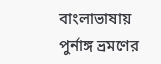বাংলাভাষায় পুর্নাঙ্গ ভ্রমণের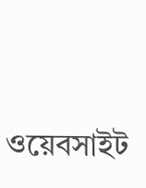ওয়েবসাইট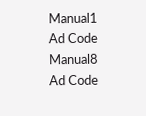Manual1 Ad Code
Manual8 Ad Code